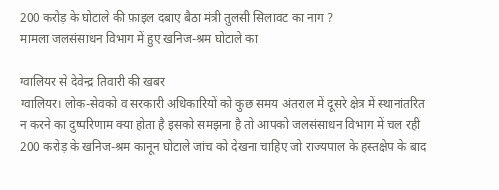200 करोड़ के घोटाले की फ़ाइल दबाए बैठा मंत्री तुलसी सिलावट का नाग ?
मामला जलसंसाधन विभाग में हुए खनिज-श्रम घोटाले का

ग्वालियर से देवेन्द्र तिवारी की खबर
ग्वालियर। लोक-सेवको व सरकारी अधिकारियों को कुछ समय अंतराल में दूसरे क्षेत्र में स्थानांतरित न करने का दुष्परिणाम क्या होता है इसको समझना है तो आपको जलसंसाधन विभाग में चल रही 200 करोड़ के खनिज-श्रम कानून घोटाले जांच को देखना चाहिए जो राज्यपाल के हस्तक्षेप के बाद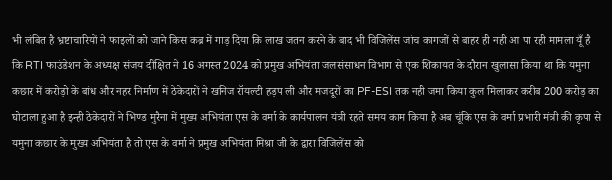भी लंबित है भ्रष्टाचारियों ने फाइलों को जाने किस कब्र में गाड़ दिया कि लाख जतन करने के बाद भी विजिलेंस जांच कागजों से बाहर ही नही आ पा रही मामला यूँ है कि RTI फाउंडेशन के अध्यक्ष संजय दीक्षित ने 16 अगस्त 2024 को प्रमुख अभियंता जलसंसाधन विभाग से एक शिकायत के दौरान खुलासा किया था कि यमुना कछार में करोड़ो के बांध और नहर निर्माण में ठेकेदारों ने खनिज रॉयल्टी हड़प ली और मजदूरों का PF-ESI तक नही जमा किया कुल मिलाकर करीब 200 करोड़ का घोटाला हुआ है इन्ही ठेकेदारों ने भिण्ड मुरैना में मुख्य अभियंता एस के वर्मा के कार्यपालन यंत्री रहते समय काम किया है अब चूंकि एस के वर्मा प्रभारी मंत्री की कृपा से यमुना कछार के मुख्य अभियंता है तो एस के वर्मा ने प्रमुख अभियंता मिश्रा जी के द्वारा विजिलेंस को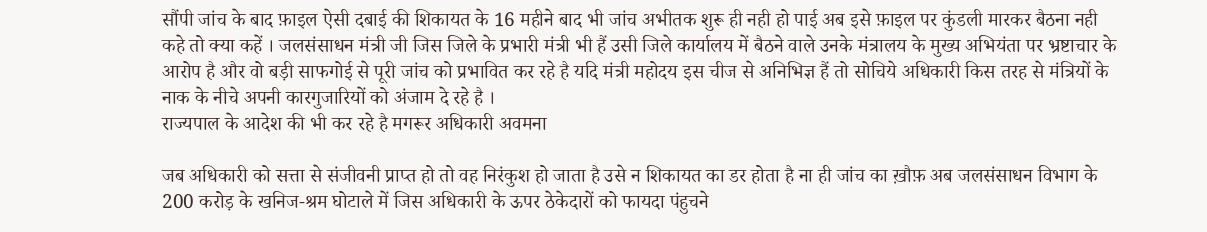सौंपी जांच के बाद फ़ाइल ऐसी दबाई की शिकायत के 16 महीने बाद भी जांच अभीतक शुरू ही नही हो पाई अब इसे फ़ाइल पर कुंडली मारकर बैठना नही कहे तो क्या कहें । जलसंसाधन मंत्री जी जिस जिले के प्रभारी मंत्री भी हैं उसी जिले कार्यालय में बैठने वाले उनके मंत्रालय के मुख्य अभियंता पर भ्रष्टाचार के आरोप है और वो बड़ी साफगोई से पूरी जांच को प्रभावित कर रहे है यदि मंत्री महोदय इस चीज से अनिभिज्ञ हैं तो सोचिये अधिकारी किस तरह से मंत्रियों के नाक के नीचे अपनी कारगुजारियों को अंजाम दे रहे है ।
राज्यपाल के आदेश की भी कर रहे है मगरूर अधिकारी अवमना

जब अधिकारी को सत्ता से संजीवनी प्राप्त हो तो वह निरंकुश हो जाता है उसे न शिकायत का डर होता है ना ही जांच का ख़ौफ़ अब जलसंसाधन विभाग के 200 करोड़ के खनिज-श्रम घोटाले में जिस अधिकारी के ऊपर ठेकेदारों को फायदा पंहुचने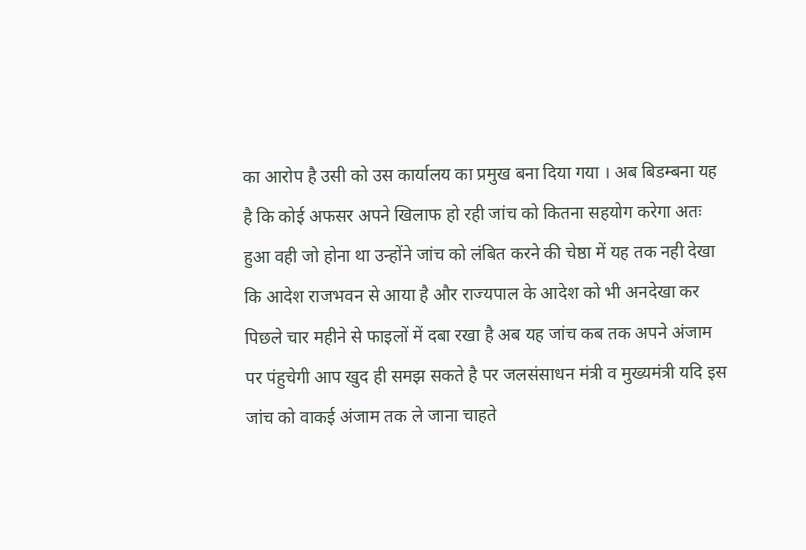का आरोप है उसी को उस कार्यालय का प्रमुख बना दिया गया । अब बिडम्बना यह है कि कोई अफसर अपने खिलाफ हो रही जांच को कितना सहयोग करेगा अतः हुआ वही जो होना था उन्होंने जांच को लंबित करने की चेष्ठा में यह तक नही देखा कि आदेश राजभवन से आया है और राज्यपाल के आदेश को भी अनदेखा कर पिछले चार महीने से फाइलों में दबा रखा है अब यह जांच कब तक अपने अंजाम पर पंहुचेगी आप खुद ही समझ सकते है पर जलसंसाधन मंत्री व मुख्यमंत्री यदि इस जांच को वाकई अंजाम तक ले जाना चाहते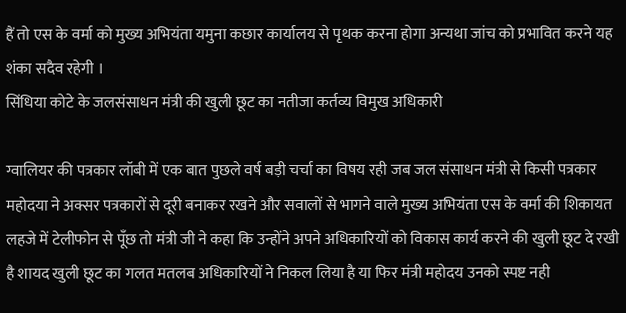हैं तो एस के वर्मा को मुख्य अभियंता यमुना कछार कार्यालय से पृथक करना होगा अन्यथा जांच को प्रभावित करने यह शंका सदैव रहेगी ।
सिंधिया कोटे के जलसंसाधन मंत्री की खुली छूट का नतीजा कर्तव्य विमुख अधिकारी

ग्वालियर की पत्रकार लॉबी में एक बात पुछले वर्ष बड़ी चर्चा का विषय रही जब जल संसाधन मंत्री से किसी पत्रकार महोदया ने अक्सर पत्रकारों से दूरी बनाकर रखने और सवालों से भागने वाले मुख्य अभियंता एस के वर्मा की शिकायत लहजे में टेलीफोन से पूँछ तो मंत्री जी ने कहा कि उन्होंने अपने अधिकारियों को विकास कार्य करने की खुली छूट दे रखी है शायद खुली छूट का गलत मतलब अधिकारियों ने निकल लिया है या फिर मंत्री महोदय उनको स्पष्ट नही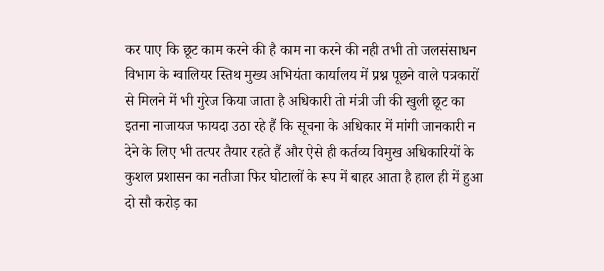कर पाए कि छूट काम करने की है काम ना करने की नही तभी तो जलसंसाधन विभाग के ग्वालियर स्तिथ मुख्य अभियंता कार्यालय में प्रश्न पूछने वाले पत्रकारों से मिलने में भी गुरेज किया जाता है अधिकारी तो मंत्री जी की खुली छूट का इतना नाजायज फायदा उठा रहे हैं कि सूचना के अधिकार में मांगी जानकारी न देने के लिए भी तत्पर तैयार रहते हैं और ऐसे ही कर्तव्य विमुख अधिकारियों के कुशल प्रशासन का नतीजा फिर घोटालों के रूप में बाहर आता है हाल ही में हुआ दो सौ करोड़ का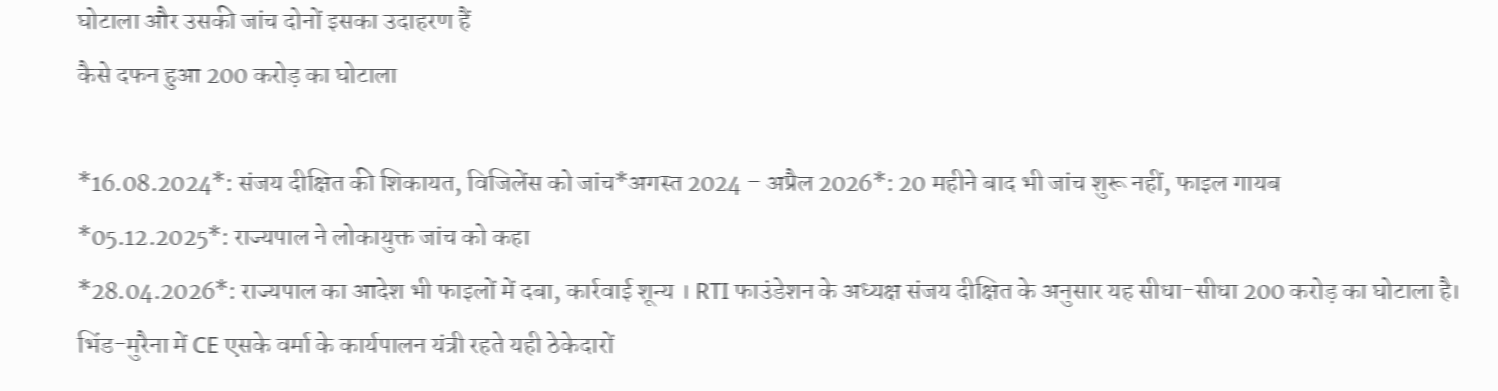घोटाला और उसकी जांच दोनों इसका उदाहरण हैं
कैसे दफन हुआ 200 करोड़ का घोटाला

*16.08.2024*: संजय दीक्षित की शिकायत, विजिलेंस को जांच*अगस्त 2024 – अप्रैल 2026*: 20 महीने बाद भी जांच शुरू नहीं, फाइल गायब
*05.12.2025*: राज्यपाल ने लोकायुक्त जांच को कहा
*28.04.2026*: राज्यपाल का आदेश भी फाइलों में दबा, कार्रवाई शून्य । RTI फाउंडेशन के अध्यक्ष संजय दीक्षित के अनुसार यह सीधा-सीधा 200 करोड़ का घोटाला है। भिंड-मुरैना में CE एसके वर्मा के कार्यपालन यंत्री रहते यही ठेकेदारों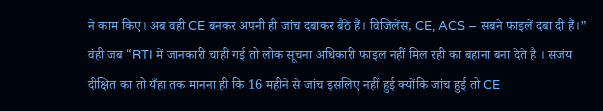ने काम किए। अब वही CE बनकर अपनी ही जांच दबाकर बैठे हैं। विजिलेंस, CE, ACS – सबने फाइलें दबा दी हैं।” वंही जब “RTI में जानकारी चाही गई तो लोक सूचना अधिकारी फाइल नहीं मिल रही का बहाना बना देते है । सजंय दीक्षित का तो यँहा तक मानना ही कि 16 महीने से जांच इसलिए नहीं हुई क्योंकि जांच हुई तो CE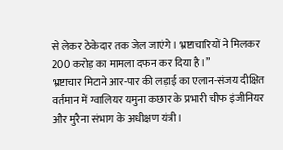से लेकर ठेकेदार तक जेल जाएंगे। भ्रष्टाचारियों ने मिलकर 200 करोड़ का मामला दफन कर दिया है।”
भ्रष्टाचार मिटाने आर-पार की लड़ाई का एलान-संजय दीक्षित
वर्तमान में ग्वालियर यमुना कछार के प्रभारी चीफ इंजीनियर और मुरैना संभाग के अधीक्षण यंत्री।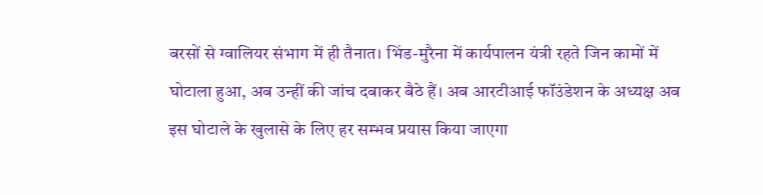बरसों से ग्वालियर संभाग में ही तैनात। भिंड-मुरैना में कार्यपालन यंत्री रहते जिन कामों में घोटाला हुआ, अब उन्हीं की जांच दबाकर बैठे हैं। अब आरटीआई फॉउंडेशन के अध्यक्ष अब इस घोटाले के खुलासे के लिए हर सम्भव प्रयास किया जाएगा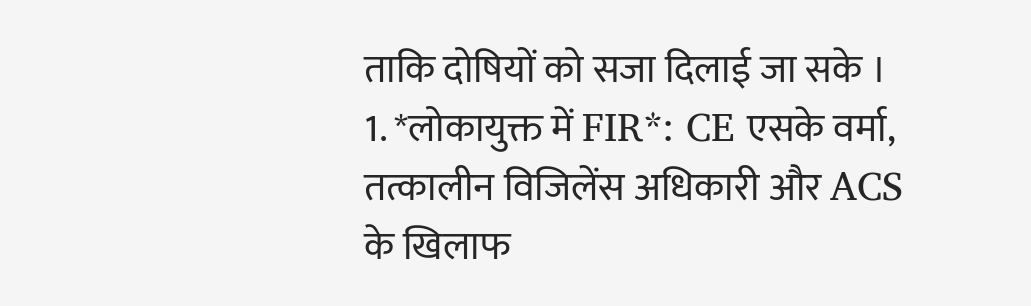ताकि दोषियों को सजा दिलाई जा सके ।
1. *लोकायुक्त में FIR*: CE एसके वर्मा, तत्कालीन विजिलेंस अधिकारी और ACS के खिलाफ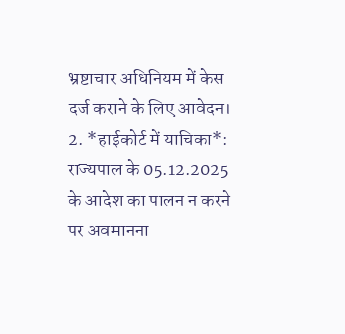भ्रष्टाचार अधिनियम में केस दर्ज कराने के लिए आवेदन।
2. *हाईकोर्ट में याचिका*: राज्यपाल के 05.12.2025 के आदेश का पालन न करने पर अवमानना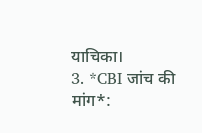याचिका।
3. *CBI जांच की मांग*: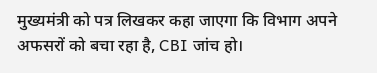मुख्यमंत्री को पत्र लिखकर कहा जाएगा कि विभाग अपने अफसरों को बचा रहा है, CBI जांच हो।